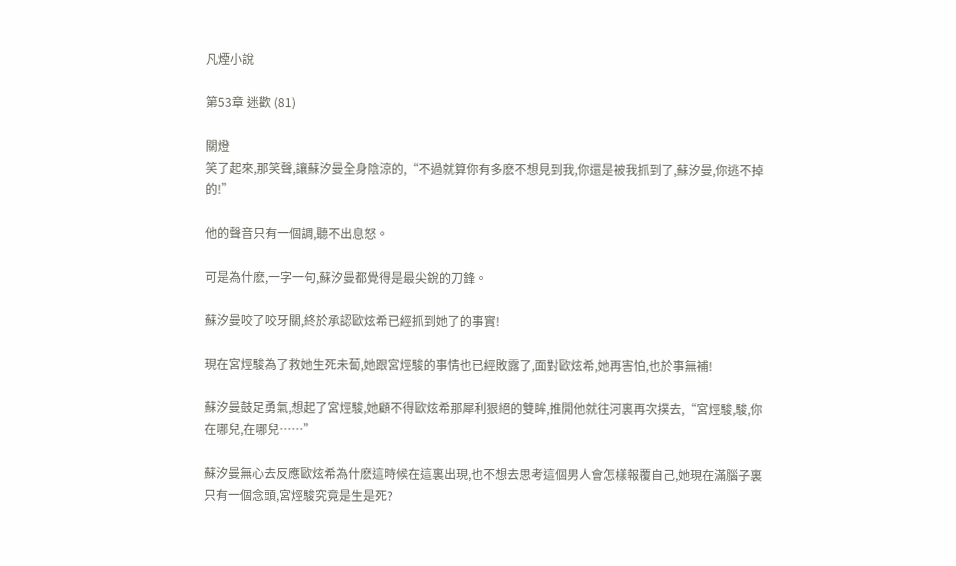凡煙小說

第53章 迷歡 (81)

關燈
笑了起來,那笑聲,讓蘇汐曼全身陰涼的,“不過就算你有多麽不想見到我,你還是被我抓到了,蘇汐曼,你逃不掉的!”

他的聲音只有一個調,聽不出息怒。

可是為什麽,一字一句,蘇汐曼都覺得是最尖銳的刀鋒。

蘇汐曼咬了咬牙關,終於承認歐炫希已經抓到她了的事實!

現在宮烴駿為了救她生死未蔔,她跟宮烴駿的事情也已經敗露了,面對歐炫希,她再害怕,也於事無補!

蘇汐曼鼓足勇氣,想起了宮烴駿,她顧不得歐炫希那犀利狠絕的雙眸,推開他就往河裏再次撲去,“宮烴駿,駿,你在哪兒,在哪兒……”

蘇汐曼無心去反應歐炫希為什麽這時候在這裏出現,也不想去思考這個男人會怎樣報覆自己,她現在滿腦子裏只有一個念頭,宮烴駿究竟是生是死?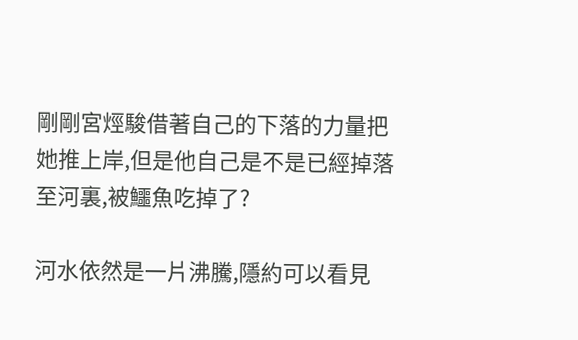剛剛宮烴駿借著自己的下落的力量把她推上岸,但是他自己是不是已經掉落至河裏,被鱷魚吃掉了?

河水依然是一片沸騰,隱約可以看見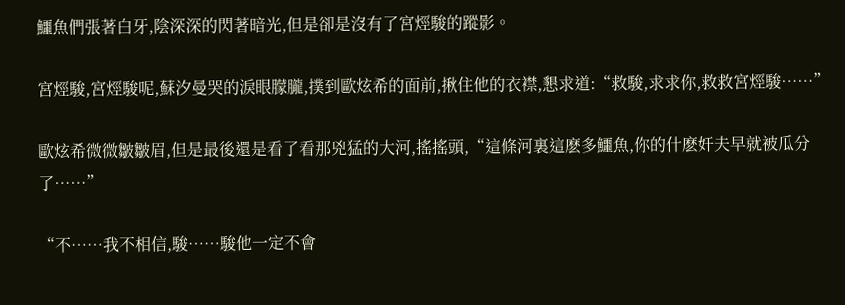鱷魚們張著白牙,陰深深的閃著暗光,但是卻是沒有了宮烴駿的蹤影。

宮烴駿,宮烴駿呢,蘇汐曼哭的淚眼朦朧,撲到歐炫希的面前,揪住他的衣襟,懇求道:“救駿,求求你,救救宮烴駿……”

歐炫希微微皺皺眉,但是最後還是看了看那兇猛的大河,搖搖頭,“這條河裏這麽多鱷魚,你的什麽奸夫早就被瓜分了……”

“不……我不相信,駿……駿他一定不會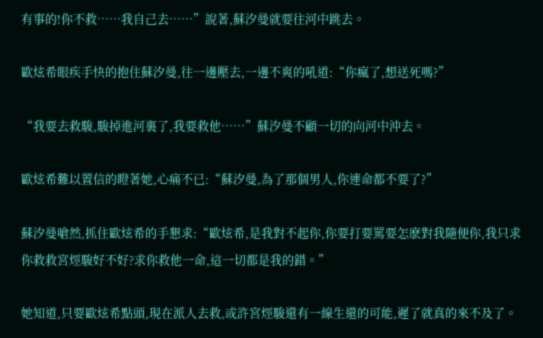有事的!你不救……我自己去……”說著,蘇汐曼就要往河中跳去。

歐炫希眼疾手快的抱住蘇汐曼,往一邊壓去,一邊不爽的吼道:“你瘋了,想送死嗎?”

“我要去救駿,駿掉進河裏了,我要救他……”蘇汐曼不顧一切的向河中沖去。

歐炫希難以置信的瞪著她,心痛不已:“蘇汐曼,為了那個男人,你連命都不要了?”

蘇汐曼嗆然,抓住歐炫希的手懇求:“歐炫希,是我對不起你,你要打要罵要怎麽對我隨便你,我只求你救救宮烴駿好不好?求你救他一命,這一切都是我的錯。”

她知道,只要歐炫希點頭,現在派人去救,或許宮烴駿還有一線生還的可能,遲了就真的來不及了。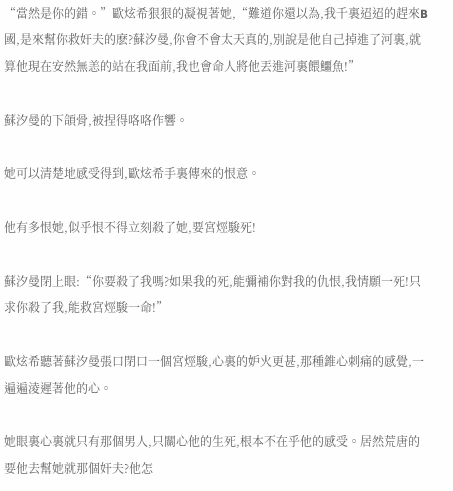“當然是你的錯。”歐炫希狠狠的凝視著她,“難道你還以為,我千裏迢迢的趕來B國,是來幫你救奸夫的麽?蘇汐曼,你會不會太天真的,別說是他自己掉進了河裏,就算他現在安然無恙的站在我面前,我也會命人將他丟進河裏餵鱷魚!”

蘇汐曼的下頜骨,被捏得咯咯作響。

她可以清楚地感受得到,歐炫希手裏傳來的恨意。

他有多恨她,似乎恨不得立刻殺了她,要宮烴駿死!

蘇汐曼閉上眼:“你要殺了我嗎?如果我的死,能彌補你對我的仇恨,我情願一死!只求你殺了我,能救宮烴駿一命!”

歐炫希聽著蘇汐曼張口閉口一個宮烴駿,心裏的妒火更甚,那種錐心刺痛的感覺,一遍遍淩遲著他的心。

她眼裏心裏就只有那個男人,只關心他的生死,根本不在乎他的感受。居然荒唐的要他去幫她就那個奸夫?他怎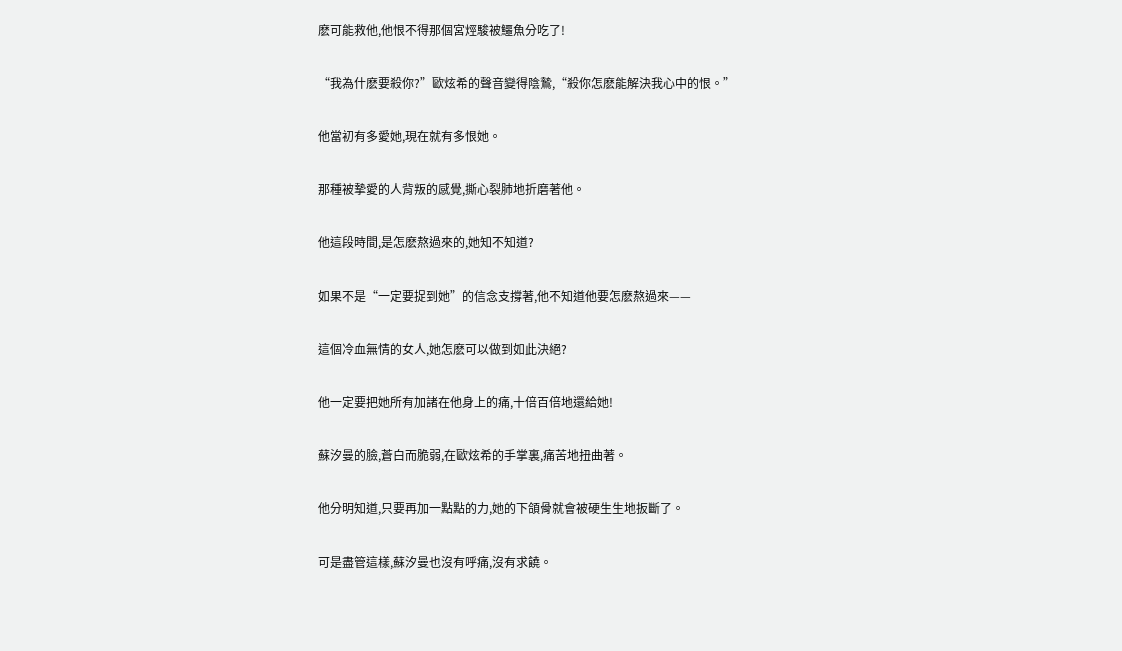麽可能救他,他恨不得那個宮烴駿被鱷魚分吃了!

“我為什麽要殺你?”歐炫希的聲音變得陰鷙,“殺你怎麽能解決我心中的恨。”

他當初有多愛她,現在就有多恨她。

那種被摯愛的人背叛的感覺,撕心裂肺地折磨著他。

他這段時間,是怎麽熬過來的,她知不知道?

如果不是“一定要捉到她”的信念支撐著,他不知道他要怎麽熬過來——

這個冷血無情的女人,她怎麽可以做到如此決絕?

他一定要把她所有加諸在他身上的痛,十倍百倍地還給她!

蘇汐曼的臉,蒼白而脆弱,在歐炫希的手掌裏,痛苦地扭曲著。

他分明知道,只要再加一點點的力,她的下頜骨就會被硬生生地扳斷了。

可是盡管這樣,蘇汐曼也沒有呼痛,沒有求饒。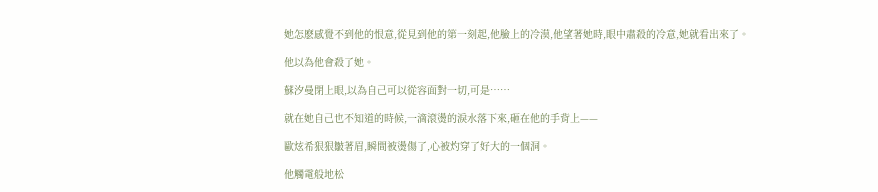她怎麽感覺不到他的恨意,從見到他的第一刻起,他臉上的冷漠,他望著她時,眼中肅殺的冷意,她就看出來了。

他以為他會殺了她。

蘇汐曼閉上眼,以為自己可以從容面對一切,可是……

就在她自己也不知道的時候,一滴滾燙的淚水落下來,砸在他的手背上——

歐炫希狠狠皺著眉,瞬間被燙傷了,心被灼穿了好大的一個洞。

他觸電般地松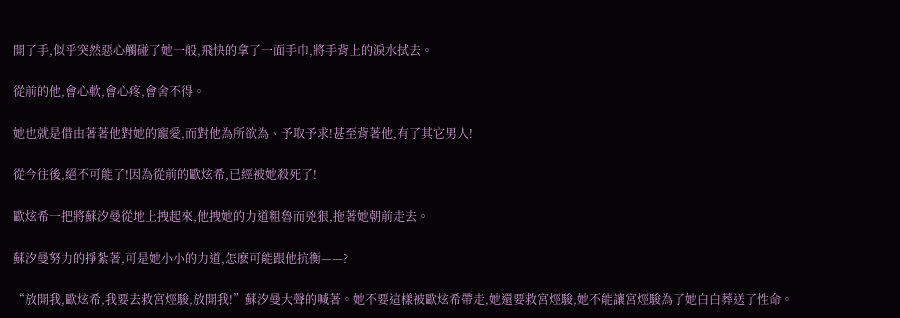開了手,似乎突然惡心觸碰了她一般,飛快的拿了一面手巾,將手背上的淚水拭去。

從前的他,會心軟,會心疼,會舍不得。

她也就是借由著著他對她的寵愛,而對他為所欲為、予取予求!甚至背著他,有了其它男人!

從今往後,絕不可能了!因為從前的歐炫希,已經被她殺死了!

歐炫希一把將蘇汐曼從地上拽起來,他拽她的力道粗魯而兇狠,拖著她朝前走去。

蘇汐曼努力的掙紮著,可是她小小的力道,怎麽可能跟他抗衡——?

“放開我,歐炫希,我要去救宮烴駿,放開我!”蘇汐曼大聲的喊著。她不要這樣被歐炫希帶走,她還要救宮烴駿,她不能讓宮烴駿為了她白白葬送了性命。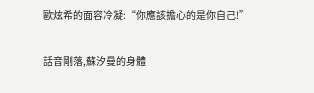歐炫希的面容冷凝:“你應該擔心的是你自己!”

話音剛落,蘇汐曼的身體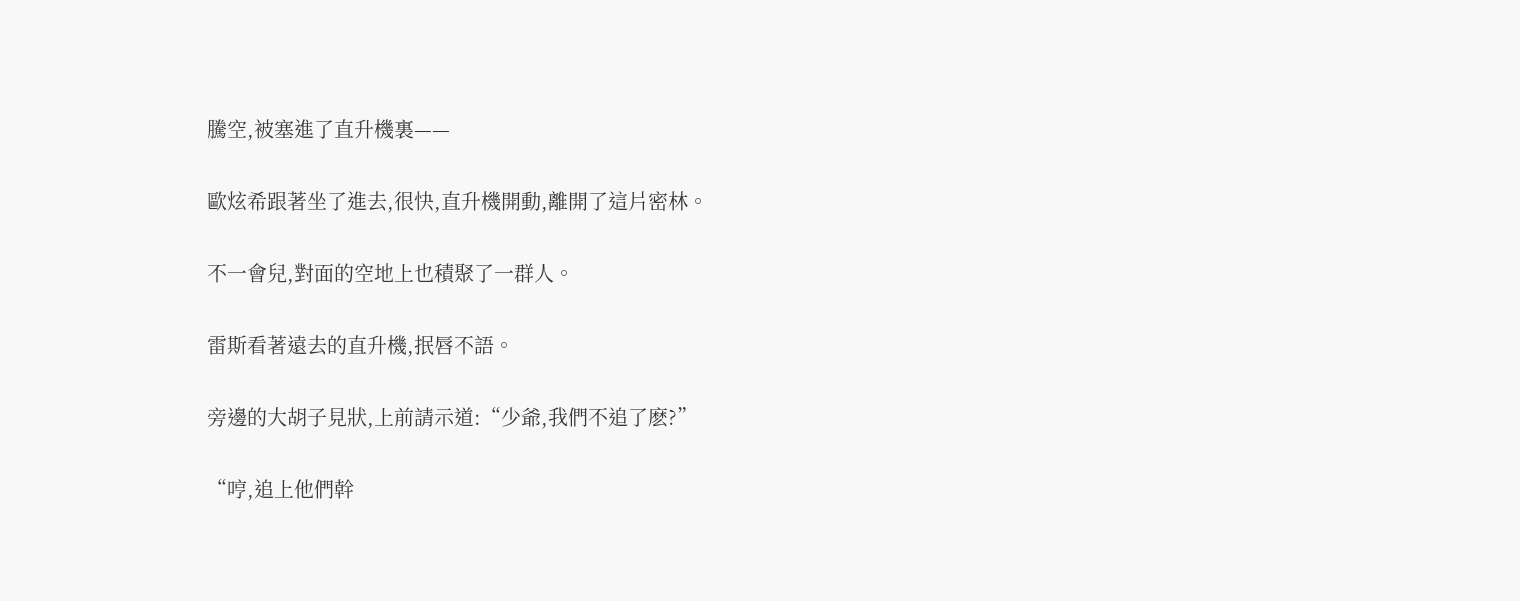騰空,被塞進了直升機裏——

歐炫希跟著坐了進去,很快,直升機開動,離開了這片密林。

不一會兒,對面的空地上也積聚了一群人。

雷斯看著遠去的直升機,抿唇不語。

旁邊的大胡子見狀,上前請示道:“少爺,我們不追了麽?”

“哼,追上他們幹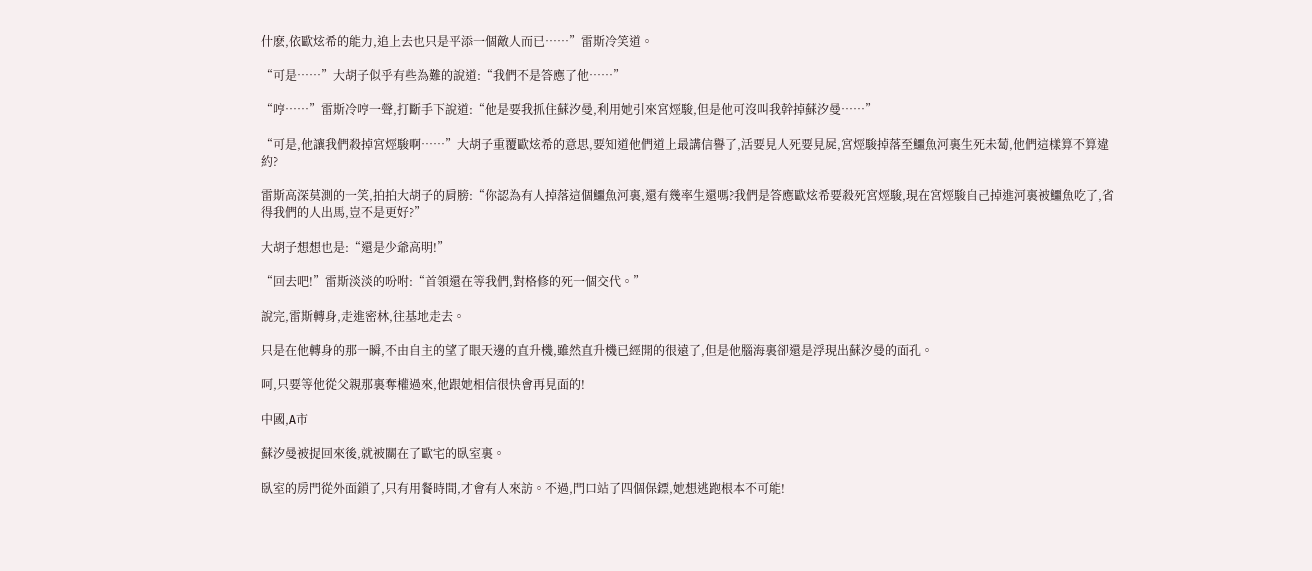什麽,依歐炫希的能力,追上去也只是平添一個敵人而已……”雷斯冷笑道。

“可是……”大胡子似乎有些為難的說道:“我們不是答應了他……”

“哼……”雷斯冷哼一聲,打斷手下說道:“他是要我抓住蘇汐曼,利用她引來宮烴駿,但是他可沒叫我幹掉蘇汐曼……”

“可是,他讓我們殺掉宮烴駿啊……”大胡子重覆歐炫希的意思,要知道他們道上最講信譽了,活要見人死要見屍,宮烴駿掉落至鱷魚河裏生死未蔔,他們這樣算不算違約?

雷斯高深莫測的一笑,拍拍大胡子的肩膀:“你認為有人掉落這個鱷魚河裏,還有幾率生還嗎?我們是答應歐炫希要殺死宮烴駿,現在宮烴駿自己掉進河裏被鱷魚吃了,省得我們的人出馬,豈不是更好?”

大胡子想想也是:“還是少爺高明!”

“回去吧!”雷斯淡淡的吩咐:“首領還在等我們,對格修的死一個交代。”

說完,雷斯轉身,走進密林,往基地走去。

只是在他轉身的那一瞬,不由自主的望了眼天邊的直升機,雖然直升機已經開的很遠了,但是他腦海裏卻還是浮現出蘇汐曼的面孔。

呵,只要等他從父親那裏奪權過來,他跟她相信很快會再見面的!

中國,A市

蘇汐曼被捉回來後,就被關在了歐宅的臥室裏。

臥室的房門從外面鎖了,只有用餐時間,才會有人來訪。不過,門口站了四個保鏢,她想逃跑根本不可能!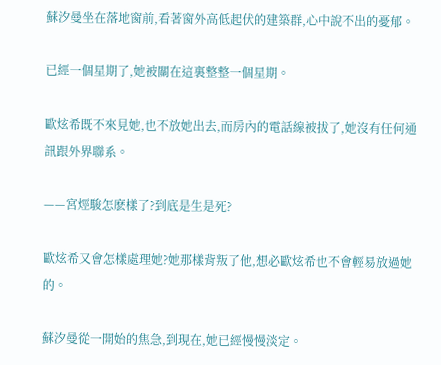蘇汐曼坐在落地窗前,看著窗外高低起伏的建築群,心中說不出的憂郁。

已經一個星期了,她被關在這裏整整一個星期。

歐炫希既不來見她,也不放她出去,而房內的電話線被拔了,她沒有任何通訊跟外界聯系。

——宮烴駿怎麽樣了?到底是生是死?

歐炫希又會怎樣處理她?她那樣背叛了他,想必歐炫希也不會輕易放過她的。

蘇汐曼從一開始的焦急,到現在,她已經慢慢淡定。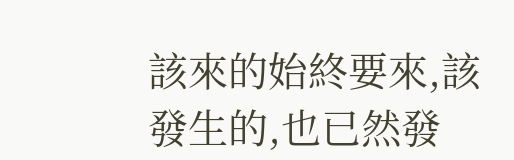該來的始終要來,該發生的,也已然發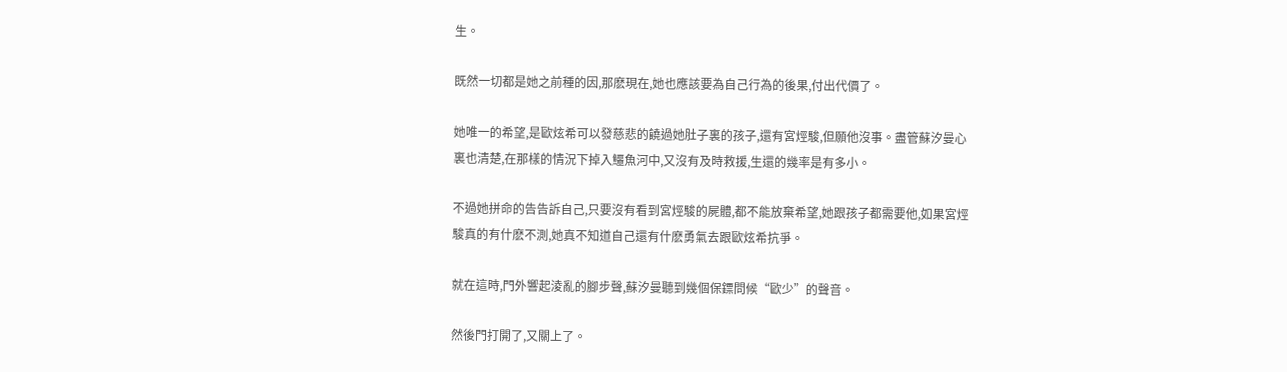生。

既然一切都是她之前種的因,那麽現在,她也應該要為自己行為的後果,付出代價了。

她唯一的希望,是歐炫希可以發慈悲的饒過她肚子裏的孩子,還有宮烴駿,但願他沒事。盡管蘇汐曼心裏也清楚,在那樣的情況下掉入鱷魚河中,又沒有及時救援,生還的幾率是有多小。

不過她拼命的告告訴自己,只要沒有看到宮烴駿的屍體,都不能放棄希望,她跟孩子都需要他,如果宮烴駿真的有什麽不測,她真不知道自己還有什麽勇氣去跟歐炫希抗爭。

就在這時,門外響起淩亂的腳步聲,蘇汐曼聽到幾個保鏢問候“歐少”的聲音。

然後門打開了,又關上了。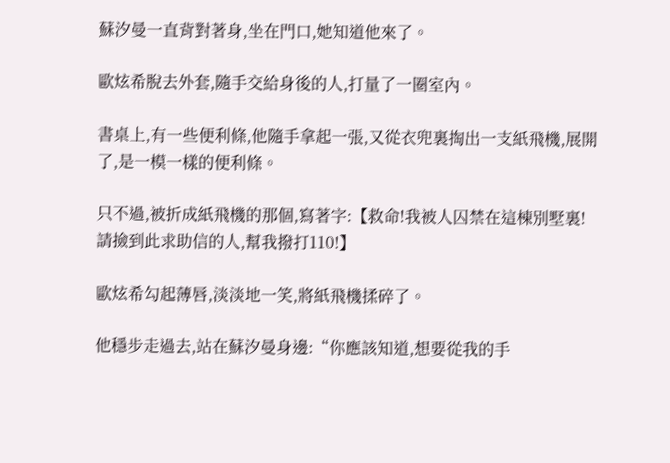蘇汐曼一直背對著身,坐在門口,她知道他來了。

歐炫希脫去外套,隨手交給身後的人,打量了一圈室內。

書桌上,有一些便利條,他隨手拿起一張,又從衣兜裏掏出一支紙飛機,展開了,是一模一樣的便利條。

只不過,被折成紙飛機的那個,寫著字:【救命!我被人囚禁在這棟別墅裏!請撿到此求助信的人,幫我撥打110!】

歐炫希勾起薄唇,淡淡地一笑,將紙飛機揉碎了。

他穩步走過去,站在蘇汐曼身邊:“你應該知道,想要從我的手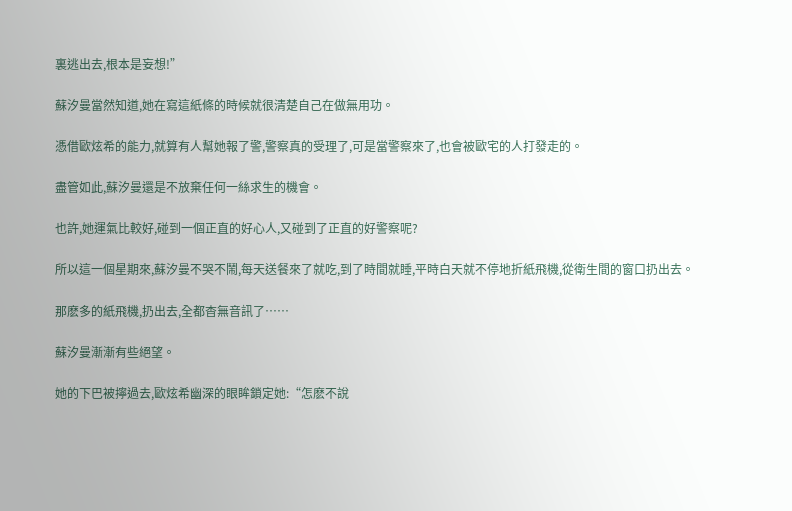裏逃出去,根本是妄想!”

蘇汐曼當然知道,她在寫這紙條的時候就很清楚自己在做無用功。

憑借歐炫希的能力,就算有人幫她報了警,警察真的受理了,可是當警察來了,也會被歐宅的人打發走的。

盡管如此,蘇汐曼還是不放棄任何一絲求生的機會。

也許,她運氣比較好,碰到一個正直的好心人,又碰到了正直的好警察呢?

所以這一個星期來,蘇汐曼不哭不鬧,每天送餐來了就吃,到了時間就睡,平時白天就不停地折紙飛機,從衛生間的窗口扔出去。

那麽多的紙飛機,扔出去,全都杳無音訊了……

蘇汐曼漸漸有些絕望。

她的下巴被擰過去,歐炫希幽深的眼眸鎖定她:“怎麽不說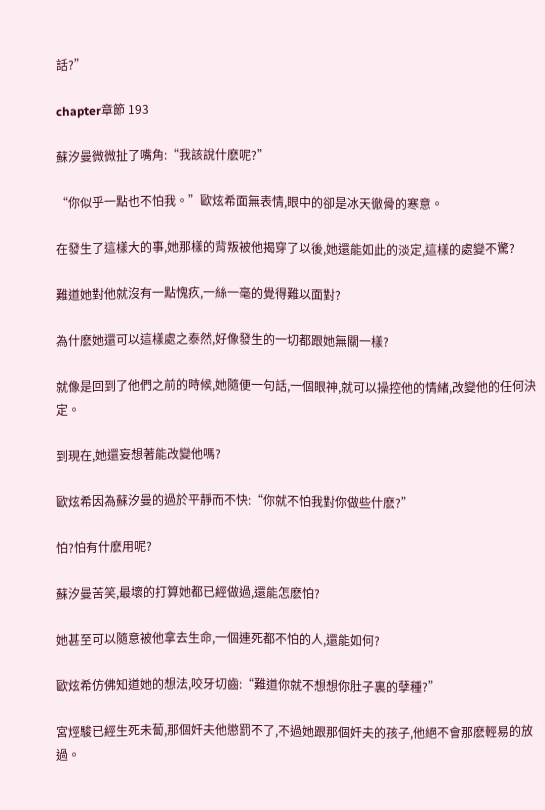話?”

chapter章節 193

蘇汐曼微微扯了嘴角:“我該說什麽呢?”

“你似乎一點也不怕我。”歐炫希面無表情,眼中的卻是冰天徹骨的寒意。

在發生了這樣大的事,她那樣的背叛被他揭穿了以後,她還能如此的淡定,這樣的處變不驚?

難道她對他就沒有一點愧疚,一絲一毫的覺得難以面對?

為什麽她還可以這樣處之泰然,好像發生的一切都跟她無關一樣?

就像是回到了他們之前的時候,她隨便一句話,一個眼神,就可以操控他的情緒,改變他的任何決定。

到現在,她還妄想著能改變他嗎?

歐炫希因為蘇汐曼的過於平靜而不快:“你就不怕我對你做些什麽?”

怕?怕有什麽用呢?

蘇汐曼苦笑,最壞的打算她都已經做過,還能怎麽怕?

她甚至可以隨意被他拿去生命,一個連死都不怕的人,還能如何?

歐炫希仿佛知道她的想法,咬牙切齒:“難道你就不想想你肚子裏的孽種?”

宮烴駿已經生死未蔔,那個奸夫他懲罰不了,不過她跟那個奸夫的孩子,他絕不會那麽輕易的放過。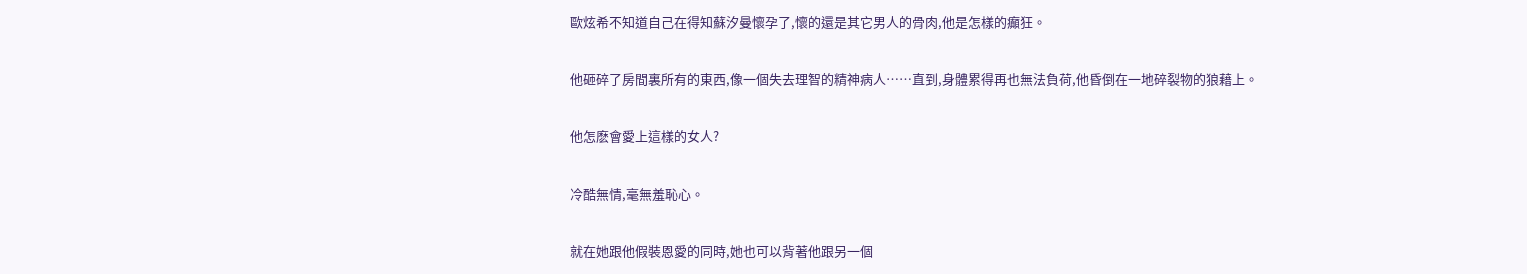歐炫希不知道自己在得知蘇汐曼懷孕了,懷的還是其它男人的骨肉,他是怎樣的癲狂。

他砸碎了房間裏所有的東西,像一個失去理智的精神病人……直到,身體累得再也無法負荷,他昏倒在一地碎裂物的狼藉上。

他怎麽會愛上這樣的女人?

冷酷無情,毫無羞恥心。

就在她跟他假裝恩愛的同時,她也可以背著他跟另一個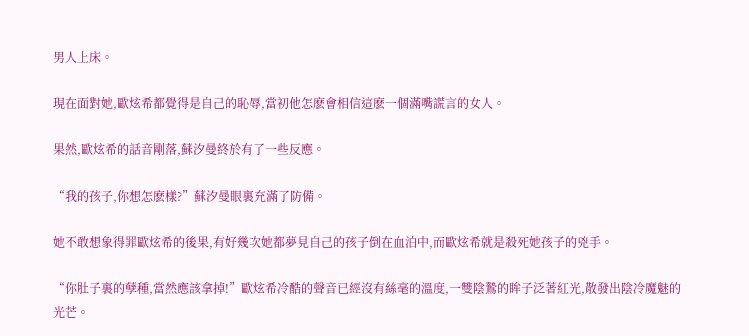男人上床。

現在面對她,歐炫希都覺得是自己的恥辱,當初他怎麽會相信這麽一個滿嘴謊言的女人。

果然,歐炫希的話音剛落,蘇汐曼終於有了一些反應。

“我的孩子,你想怎麽樣?”蘇汐曼眼裏充滿了防備。

她不敢想象得罪歐炫希的後果,有好幾次她都夢見自己的孩子倒在血泊中,而歐炫希就是殺死她孩子的兇手。

“你肚子裏的孽種,當然應該拿掉!”歐炫希冷酷的聲音已經沒有絲毫的溫度,一雙陰鷙的眸子泛著紅光,散發出陰冷魔魅的光芒。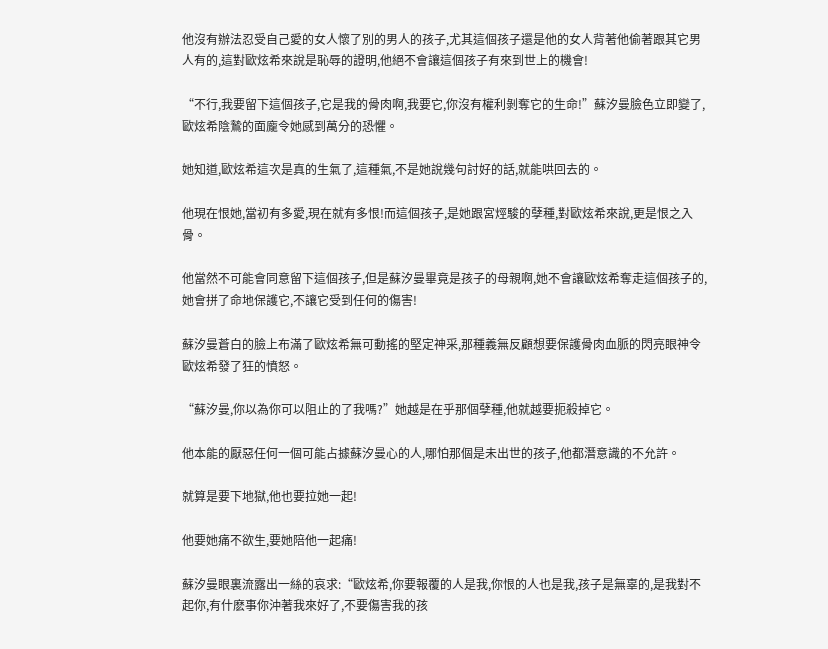他沒有辦法忍受自己愛的女人懷了別的男人的孩子,尤其這個孩子還是他的女人背著他偷著跟其它男人有的,這對歐炫希來說是恥辱的證明,他絕不會讓這個孩子有來到世上的機會!

“不行,我要留下這個孩子,它是我的骨肉啊,我要它,你沒有權利剝奪它的生命!”蘇汐曼臉色立即變了,歐炫希陰鷙的面龐令她感到萬分的恐懼。

她知道,歐炫希這次是真的生氣了,這種氣,不是她說幾句討好的話,就能哄回去的。

他現在恨她,當初有多愛,現在就有多恨!而這個孩子,是她跟宮烴駿的孽種,對歐炫希來說,更是恨之入骨。

他當然不可能會同意留下這個孩子,但是蘇汐曼畢竟是孩子的母親啊,她不會讓歐炫希奪走這個孩子的,她會拼了命地保護它,不讓它受到任何的傷害!

蘇汐曼蒼白的臉上布滿了歐炫希無可動搖的堅定神采,那種義無反顧想要保護骨肉血脈的閃亮眼神令歐炫希發了狂的憤怒。

“蘇汐曼,你以為你可以阻止的了我嗎?”她越是在乎那個孽種,他就越要扼殺掉它。

他本能的厭惡任何一個可能占據蘇汐曼心的人,哪怕那個是未出世的孩子,他都潛意識的不允許。

就算是要下地獄,他也要拉她一起!

他要她痛不欲生,要她陪他一起痛!

蘇汐曼眼裏流露出一絲的哀求:“歐炫希,你要報覆的人是我,你恨的人也是我,孩子是無辜的,是我對不起你,有什麽事你沖著我來好了,不要傷害我的孩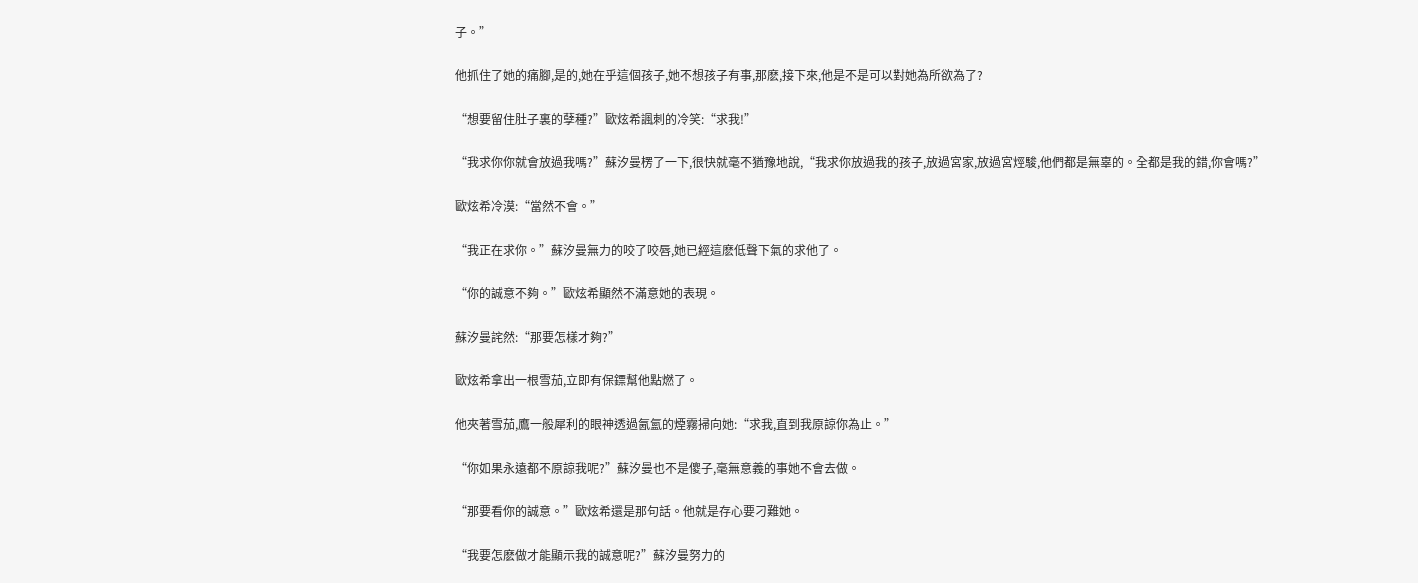子。”

他抓住了她的痛腳,是的,她在乎這個孩子,她不想孩子有事,那麽,接下來,他是不是可以對她為所欲為了?

“想要留住肚子裏的孽種?”歐炫希諷刺的冷笑:“求我!”

“我求你你就會放過我嗎?”蘇汐曼楞了一下,很快就毫不猶豫地說,“我求你放過我的孩子,放過宮家,放過宮烴駿,他們都是無辜的。全都是我的錯,你會嗎?”

歐炫希冷漠:“當然不會。”

“我正在求你。”蘇汐曼無力的咬了咬唇,她已經這麽低聲下氣的求他了。

“你的誠意不夠。”歐炫希顯然不滿意她的表現。

蘇汐曼詫然:“那要怎樣才夠?”

歐炫希拿出一根雪茄,立即有保鏢幫他點燃了。

他夾著雪茄,鷹一般犀利的眼神透過氤氳的煙霧掃向她:“求我,直到我原諒你為止。”

“你如果永遠都不原諒我呢?”蘇汐曼也不是傻子,毫無意義的事她不會去做。

“那要看你的誠意。”歐炫希還是那句話。他就是存心要刁難她。

“我要怎麽做才能顯示我的誠意呢?”蘇汐曼努力的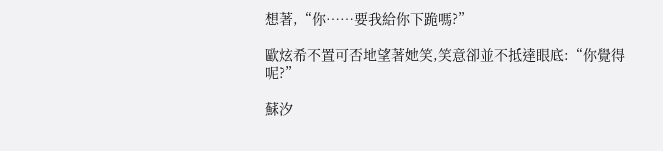想著,“你……要我給你下跪嗎?”

歐炫希不置可否地望著她笑,笑意卻並不抵達眼底:“你覺得呢?”

蘇汐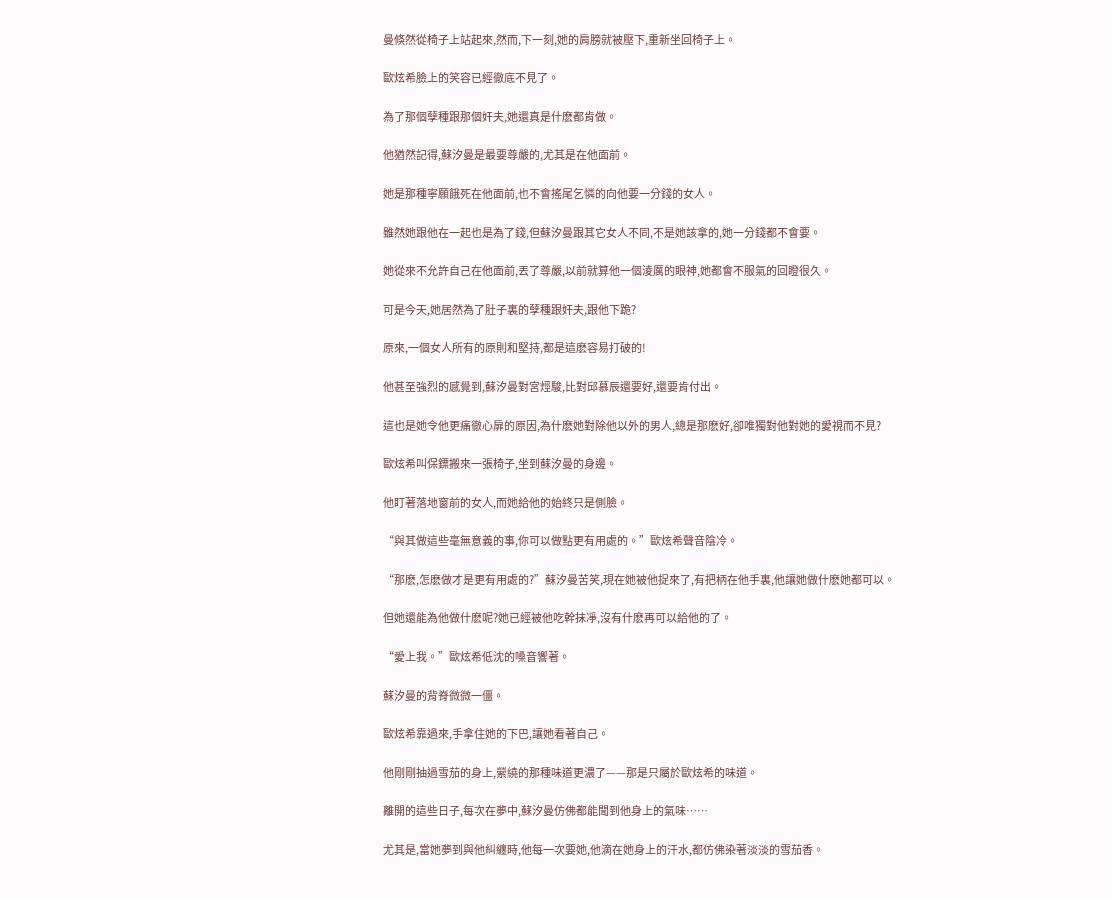曼倏然從椅子上站起來,然而,下一刻,她的肩膀就被壓下,重新坐回椅子上。

歐炫希臉上的笑容已經徹底不見了。

為了那個孽種跟那個奸夫,她還真是什麽都肯做。

他猶然記得,蘇汐曼是最要尊嚴的,尤其是在他面前。

她是那種寧願餓死在他面前,也不會搖尾乞憐的向他要一分錢的女人。

雖然她跟他在一起也是為了錢,但蘇汐曼跟其它女人不同,不是她該拿的,她一分錢都不會要。

她從來不允許自己在他面前,丟了尊嚴,以前就算他一個淩厲的眼神,她都會不服氣的回瞪很久。

可是今天,她居然為了肚子裏的孽種跟奸夫,跟他下跪?

原來,一個女人所有的原則和堅持,都是這麽容易打破的!

他甚至強烈的感覺到,蘇汐曼對宮烴駿,比對邱慕辰還要好,還要肯付出。

這也是她令他更痛徹心扉的原因,為什麽她對除他以外的男人,總是那麽好,卻唯獨對他對她的愛視而不見?

歐炫希叫保鏢搬來一張椅子,坐到蘇汐曼的身邊。

他盯著落地窗前的女人,而她給他的始終只是側臉。

“與其做這些毫無意義的事,你可以做點更有用處的。”歐炫希聲音陰冷。

“那麽,怎麽做才是更有用處的?”蘇汐曼苦笑,現在她被他捉來了,有把柄在他手裏,他讓她做什麽她都可以。

但她還能為他做什麽呢?她已經被他吃幹抹凈,沒有什麽再可以給他的了。

“愛上我。”歐炫希低沈的嗓音響著。

蘇汐曼的背脊微微一僵。

歐炫希靠過來,手拿住她的下巴,讓她看著自己。

他剛剛抽過雪茄的身上,縈繞的那種味道更濃了——那是只屬於歐炫希的味道。

離開的這些日子,每次在夢中,蘇汐曼仿佛都能聞到他身上的氣味……

尤其是,當她夢到與他糾纏時,他每一次要她,他滴在她身上的汗水,都仿佛染著淡淡的雪茄香。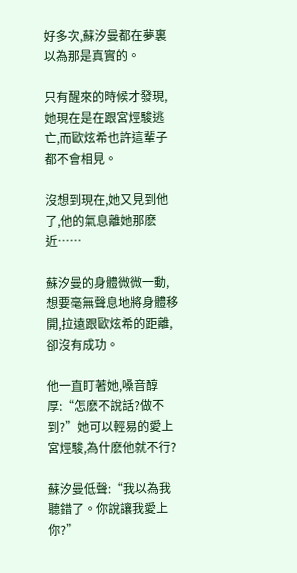好多次,蘇汐曼都在夢裏以為那是真實的。

只有醒來的時候才發現,她現在是在跟宮烴駿逃亡,而歐炫希也許這輩子都不會相見。

沒想到現在,她又見到他了,他的氣息離她那麽近……

蘇汐曼的身體微微一動,想要毫無聲息地將身體移開,拉遠跟歐炫希的距離,卻沒有成功。

他一直盯著她,嗓音醇厚:“怎麽不說話?做不到?”她可以輕易的愛上宮烴駿,為什麽他就不行?

蘇汐曼低聲:“我以為我聽錯了。你說讓我愛上你?”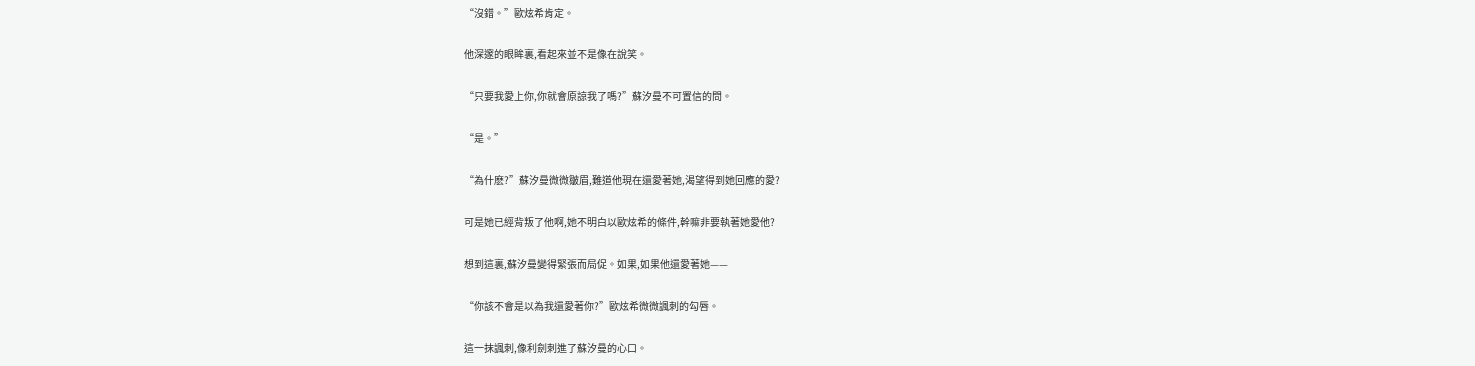“沒錯。”歐炫希肯定。

他深邃的眼眸裏,看起來並不是像在說笑。

“只要我愛上你,你就會原諒我了嗎?”蘇汐曼不可置信的問。

“是。”

“為什麽?”蘇汐曼微微皺眉,難道他現在還愛著她,渴望得到她回應的愛?

可是她已經背叛了他啊,她不明白以歐炫希的條件,幹嘛非要執著她愛他?

想到這裏,蘇汐曼變得緊張而局促。如果,如果他還愛著她——

“你該不會是以為我還愛著你?”歐炫希微微諷刺的勾唇。

這一抹諷刺,像利劍刺進了蘇汐曼的心口。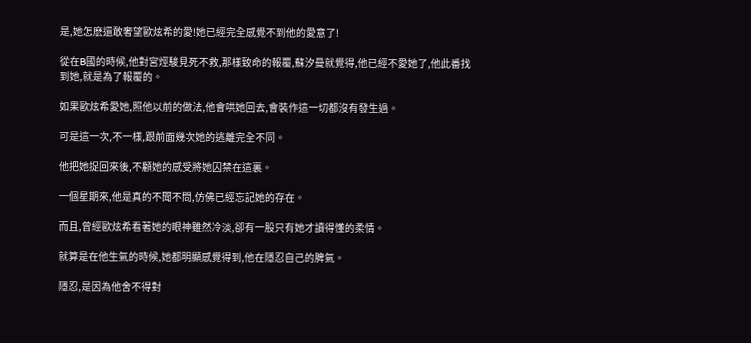是,她怎麽還敢奢望歐炫希的愛!她已經完全感覺不到他的愛意了!

從在B國的時候,他對宮烴駿見死不救,那樣致命的報覆,蘇汐曼就覺得,他已經不愛她了,他此番找到她,就是為了報覆的。

如果歐炫希愛她,照他以前的做法,他會哄她回去,會裝作這一切都沒有發生過。

可是這一次,不一樣,跟前面幾次她的逃離完全不同。

他把她捉回來後,不顧她的感受將她囚禁在這裏。

一個星期來,他是真的不聞不問,仿佛已經忘記她的存在。

而且,曾經歐炫希看著她的眼神雖然冷淡,卻有一股只有她才讀得懂的柔情。

就算是在他生氣的時候,她都明顯感覺得到,他在隱忍自己的脾氣。

隱忍,是因為他舍不得對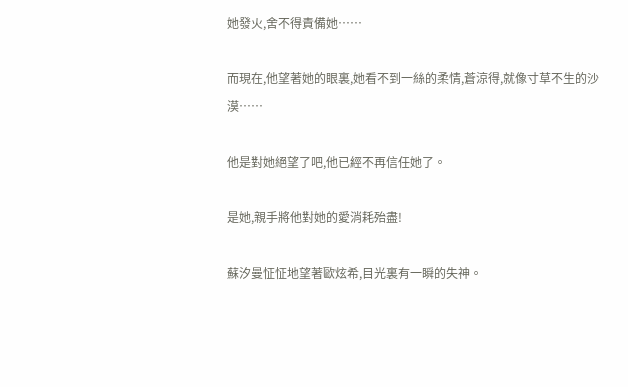她發火,舍不得責備她……

而現在,他望著她的眼裏,她看不到一絲的柔情,蒼涼得,就像寸草不生的沙漠……

他是對她絕望了吧,他已經不再信任她了。

是她,親手將他對她的愛消耗殆盡!

蘇汐曼怔怔地望著歐炫希,目光裏有一瞬的失神。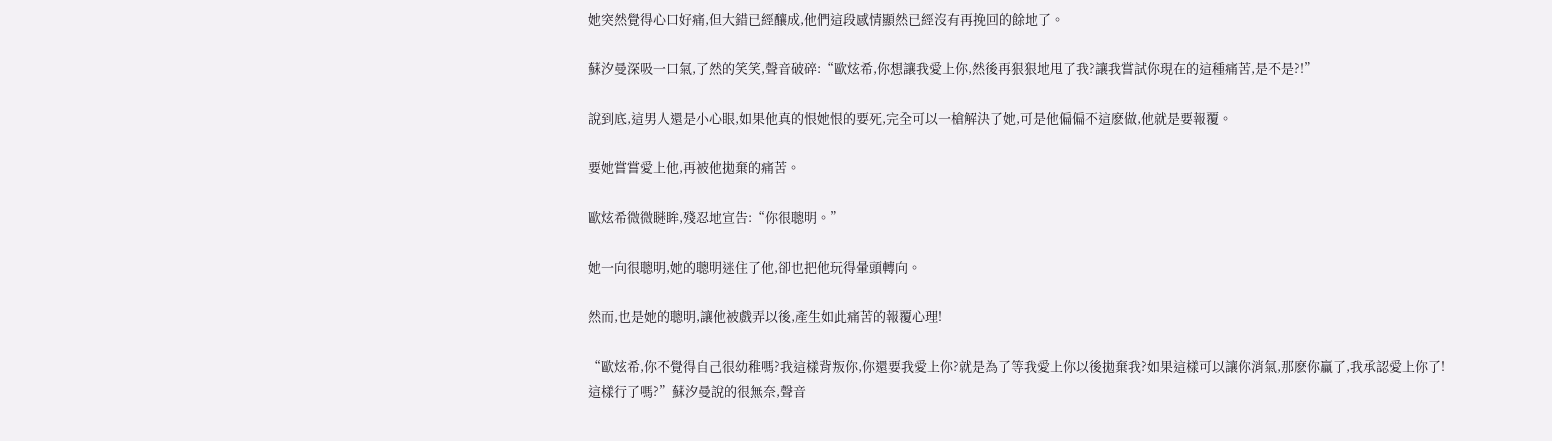她突然覺得心口好痛,但大錯已經釀成,他們這段感情顯然已經沒有再挽回的餘地了。

蘇汐曼深吸一口氣,了然的笑笑,聲音破碎:“歐炫希,你想讓我愛上你,然後再狠狠地甩了我?讓我嘗試你現在的這種痛苦,是不是?!”

說到底,這男人還是小心眼,如果他真的恨她恨的要死,完全可以一槍解決了她,可是他偏偏不這麽做,他就是要報覆。

要她嘗嘗愛上他,再被他拋棄的痛苦。

歐炫希微微瞇眸,殘忍地宣告:“你很聰明。”

她一向很聰明,她的聰明迷住了他,卻也把他玩得暈頭轉向。

然而,也是她的聰明,讓他被戲弄以後,產生如此痛苦的報覆心理!

“歐炫希,你不覺得自己很幼稚嗎?我這樣背叛你,你還要我愛上你?就是為了等我愛上你以後拋棄我?如果這樣可以讓你消氣,那麽你贏了,我承認愛上你了!這樣行了嗎?”蘇汐曼說的很無奈,聲音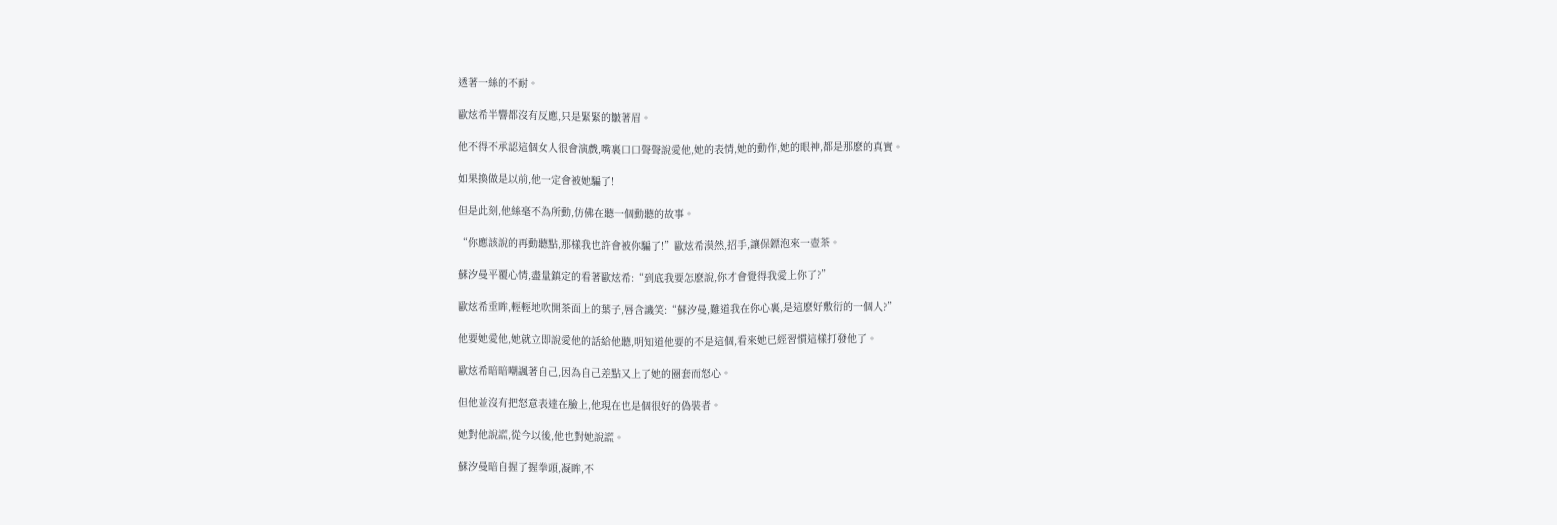透著一絲的不耐。

歐炫希半響都沒有反應,只是緊緊的皺著眉。

他不得不承認這個女人很會演戲,嘴裏口口聲聲說愛他,她的表情,她的動作,她的眼神,都是那麽的真實。

如果換做是以前,他一定會被她騙了!

但是此刻,他絲毫不為所動,仿佛在聽一個動聽的故事。

“你應該說的再動聽點,那樣我也許會被你騙了!”歐炫希漠然,招手,讓保鏢泡來一壺茶。

蘇汐曼平覆心情,盡量鎮定的看著歐炫希:“到底我要怎麽說,你才會覺得我愛上你了?”

歐炫希垂眸,輕輕地吹開茶面上的葉子,唇含譏笑:“蘇汐曼,難道我在你心裏,是這麽好敷衍的一個人?”

他要她愛他,她就立即說愛他的話給他聽,明知道他要的不是這個,看來她已經習慣這樣打發他了。

歐炫希暗暗嘲諷著自己,因為自己差點又上了她的圈套而怒心。

但他並沒有把怒意表達在臉上,他現在也是個很好的偽裝者。

她對他說謊,從今以後,他也對她說謊。

蘇汐曼暗自握了握拳頭,凝眸,不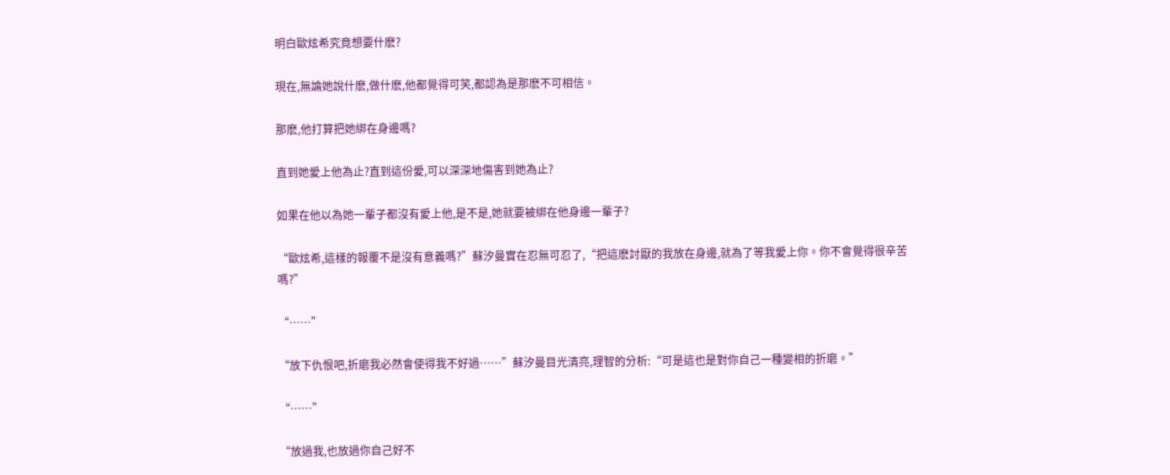明白歐炫希究竟想要什麽?

現在,無論她說什麽,做什麽,他都覺得可笑,都認為是那麽不可相信。

那麽,他打算把她綁在身邊嗎?

直到她愛上他為止?直到這份愛,可以深深地傷害到她為止?

如果在他以為她一輩子都沒有愛上他,是不是,她就要被綁在他身邊一輩子?

“歐炫希,這樣的報覆不是沒有意義嗎?”蘇汐曼實在忍無可忍了,“把這麽討厭的我放在身邊,就為了等我愛上你。你不會覺得很辛苦嗎?”

“……”

“放下仇恨吧,折磨我必然會使得我不好過……”蘇汐曼目光清亮,理智的分析:“可是這也是對你自己一種變相的折磨。”

“……”

“放過我,也放過你自己好不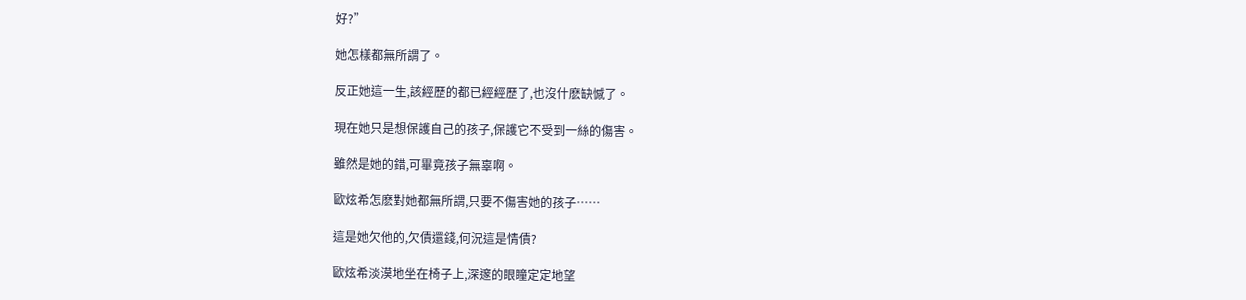好?”

她怎樣都無所謂了。

反正她這一生,該經歷的都已經經歷了,也沒什麽缺憾了。

現在她只是想保護自己的孩子,保護它不受到一絲的傷害。

雖然是她的錯,可畢竟孩子無辜啊。

歐炫希怎麽對她都無所謂,只要不傷害她的孩子……

這是她欠他的,欠債還錢,何況這是情債?

歐炫希淡漠地坐在椅子上,深邃的眼瞳定定地望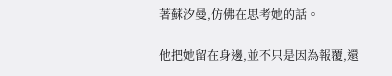著蘇汐曼,仿佛在思考她的話。

他把她留在身邊,並不只是因為報覆,還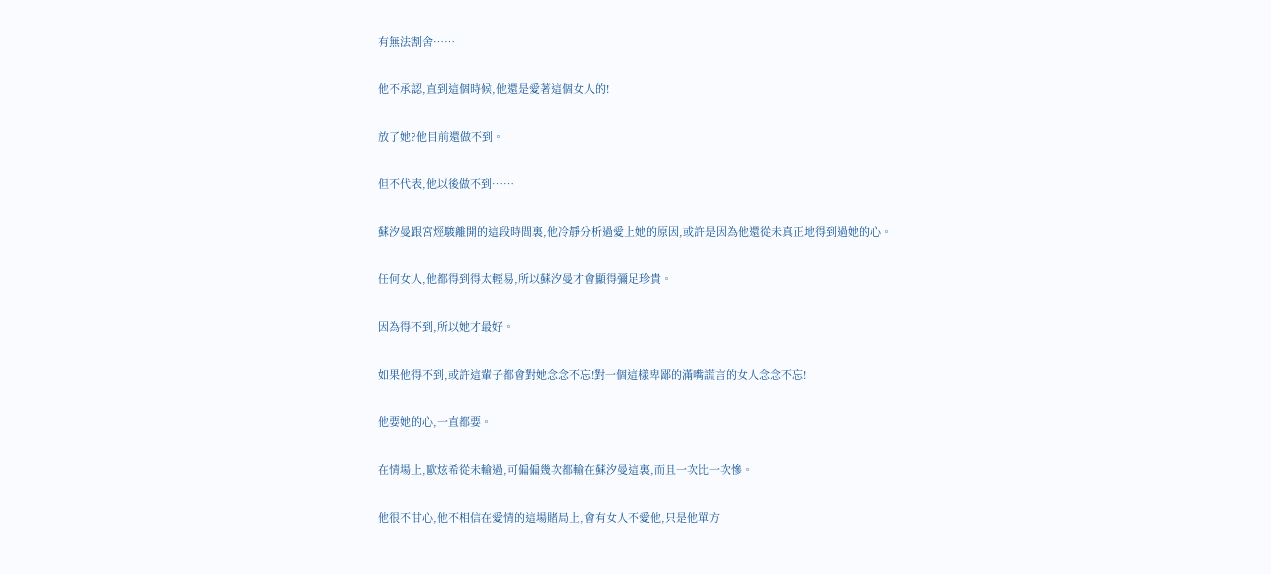有無法割舍……

他不承認,直到這個時候,他還是愛著這個女人的!

放了她?他目前還做不到。

但不代表,他以後做不到……

蘇汐曼跟宮烴駿離開的這段時間裏,他冷靜分析過愛上她的原因,或許是因為他還從未真正地得到過她的心。

任何女人,他都得到得太輕易,所以蘇汐曼才會顯得彌足珍貴。

因為得不到,所以她才最好。

如果他得不到,或許這輩子都會對她念念不忘!對一個這樣卑鄙的滿嘴謊言的女人念念不忘!

他要她的心,一直都要。

在情場上,歐炫希從未輸過,可偏偏幾次都輸在蘇汐曼這裏,而且一次比一次慘。

他很不甘心,他不相信在愛情的這場賭局上,會有女人不愛他,只是他單方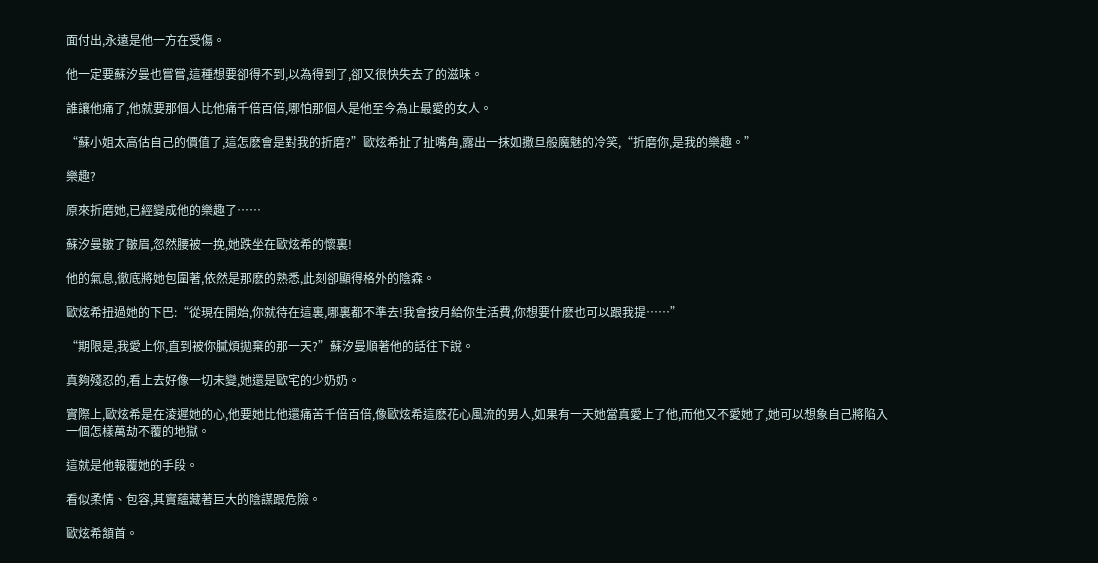面付出,永遠是他一方在受傷。

他一定要蘇汐曼也嘗嘗,這種想要卻得不到,以為得到了,卻又很快失去了的滋味。

誰讓他痛了,他就要那個人比他痛千倍百倍,哪怕那個人是他至今為止最愛的女人。

“蘇小姐太高估自己的價值了,這怎麽會是對我的折磨?”歐炫希扯了扯嘴角,露出一抹如撒旦般魔魅的冷笑,“折磨你,是我的樂趣。”

樂趣?

原來折磨她,已經變成他的樂趣了……

蘇汐曼皺了皺眉,忽然腰被一挽,她跌坐在歐炫希的懷裏!

他的氣息,徹底將她包圍著,依然是那麽的熟悉,此刻卻顯得格外的陰森。

歐炫希扭過她的下巴:“從現在開始,你就待在這裏,哪裏都不準去!我會按月給你生活費,你想要什麽也可以跟我提……”

“期限是,我愛上你,直到被你膩煩拋棄的那一天?”蘇汐曼順著他的話往下說。

真夠殘忍的,看上去好像一切未變,她還是歐宅的少奶奶。

實際上,歐炫希是在淩遲她的心,他要她比他還痛苦千倍百倍,像歐炫希這麽花心風流的男人,如果有一天她當真愛上了他,而他又不愛她了,她可以想象自己將陷入一個怎樣萬劫不覆的地獄。

這就是他報覆她的手段。

看似柔情、包容,其實蘊藏著巨大的陰謀跟危險。

歐炫希頷首。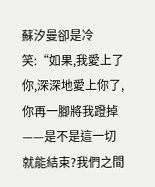蘇汐曼卻是冷笑:“如果,我愛上了你,深深地愛上你了,你再一腳將我蹬掉——是不是這一切就能結束?我們之間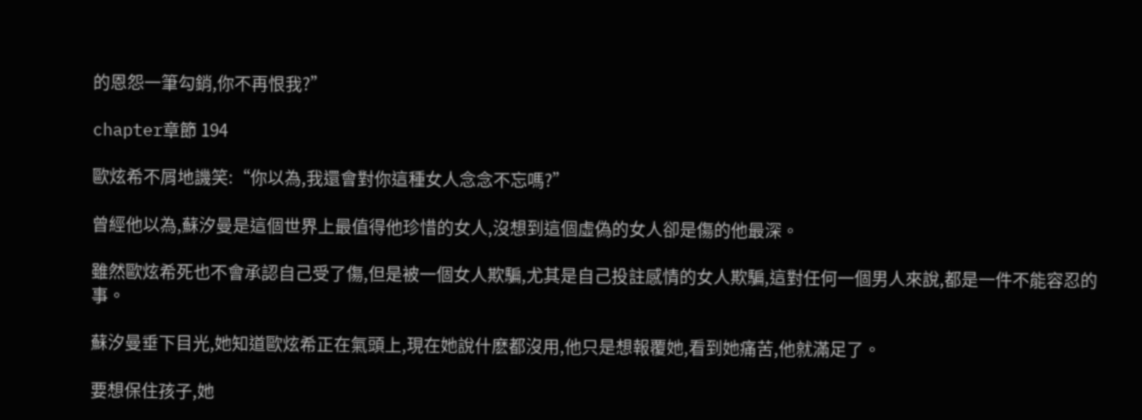的恩怨一筆勾銷,你不再恨我?”

chapter章節 194

歐炫希不屑地譏笑:“你以為,我還會對你這種女人念念不忘嗎?”

曾經他以為,蘇汐曼是這個世界上最值得他珍惜的女人,沒想到這個虛偽的女人卻是傷的他最深。

雖然歐炫希死也不會承認自己受了傷,但是被一個女人欺騙,尤其是自己投註感情的女人欺騙,這對任何一個男人來說,都是一件不能容忍的事。

蘇汐曼垂下目光,她知道歐炫希正在氣頭上,現在她說什麽都沒用,他只是想報覆她,看到她痛苦,他就滿足了。

要想保住孩子,她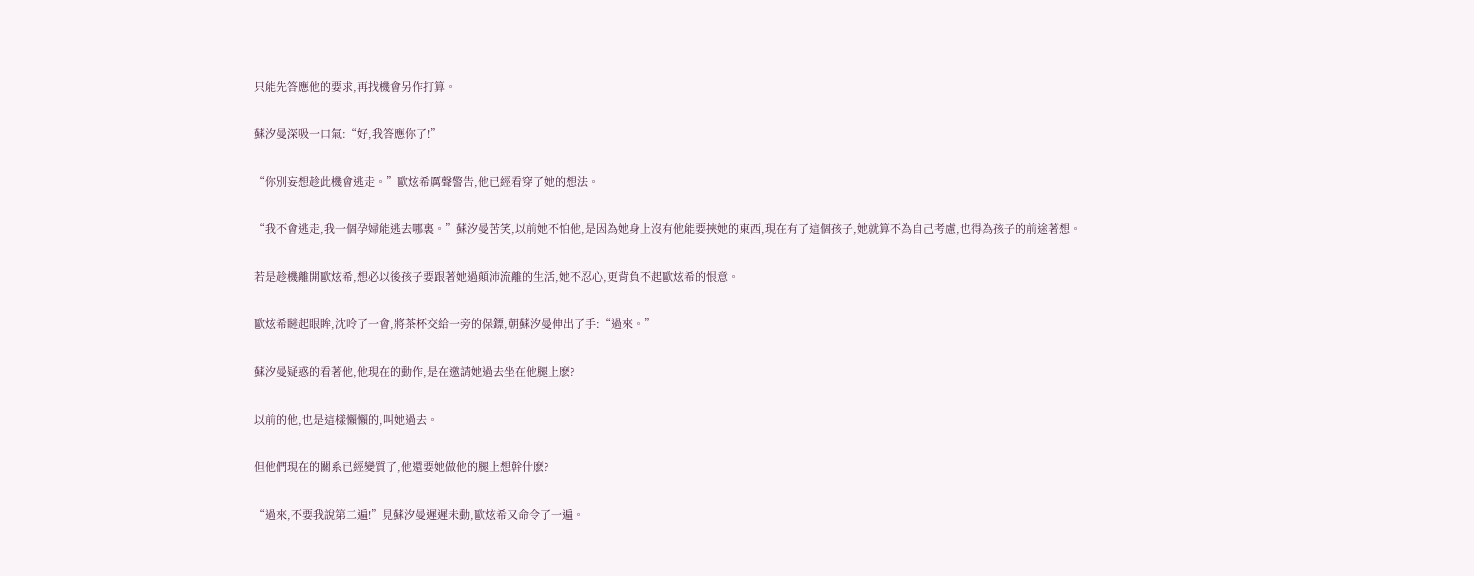只能先答應他的要求,再找機會另作打算。

蘇汐曼深吸一口氣:“好,我答應你了!”

“你別妄想趁此機會逃走。”歐炫希厲聲警告,他已經看穿了她的想法。

“我不會逃走,我一個孕婦能逃去哪裏。”蘇汐曼苦笑,以前她不怕他,是因為她身上沒有他能要挾她的東西,現在有了這個孩子,她就算不為自己考慮,也得為孩子的前途著想。

若是趁機離開歐炫希,想必以後孩子要跟著她過顛沛流離的生活,她不忍心,更背負不起歐炫希的恨意。

歐炫希瞇起眼眸,沈呤了一會,將茶杯交給一旁的保鏢,朝蘇汐曼伸出了手:“過來。”

蘇汐曼疑惑的看著他,他現在的動作,是在邀請她過去坐在他腿上麽?

以前的他,也是這樣懶懶的,叫她過去。

但他們現在的關系已經變質了,他還要她做他的腿上想幹什麽?

“過來,不要我說第二遍!”見蘇汐曼遲遲未動,歐炫希又命令了一遍。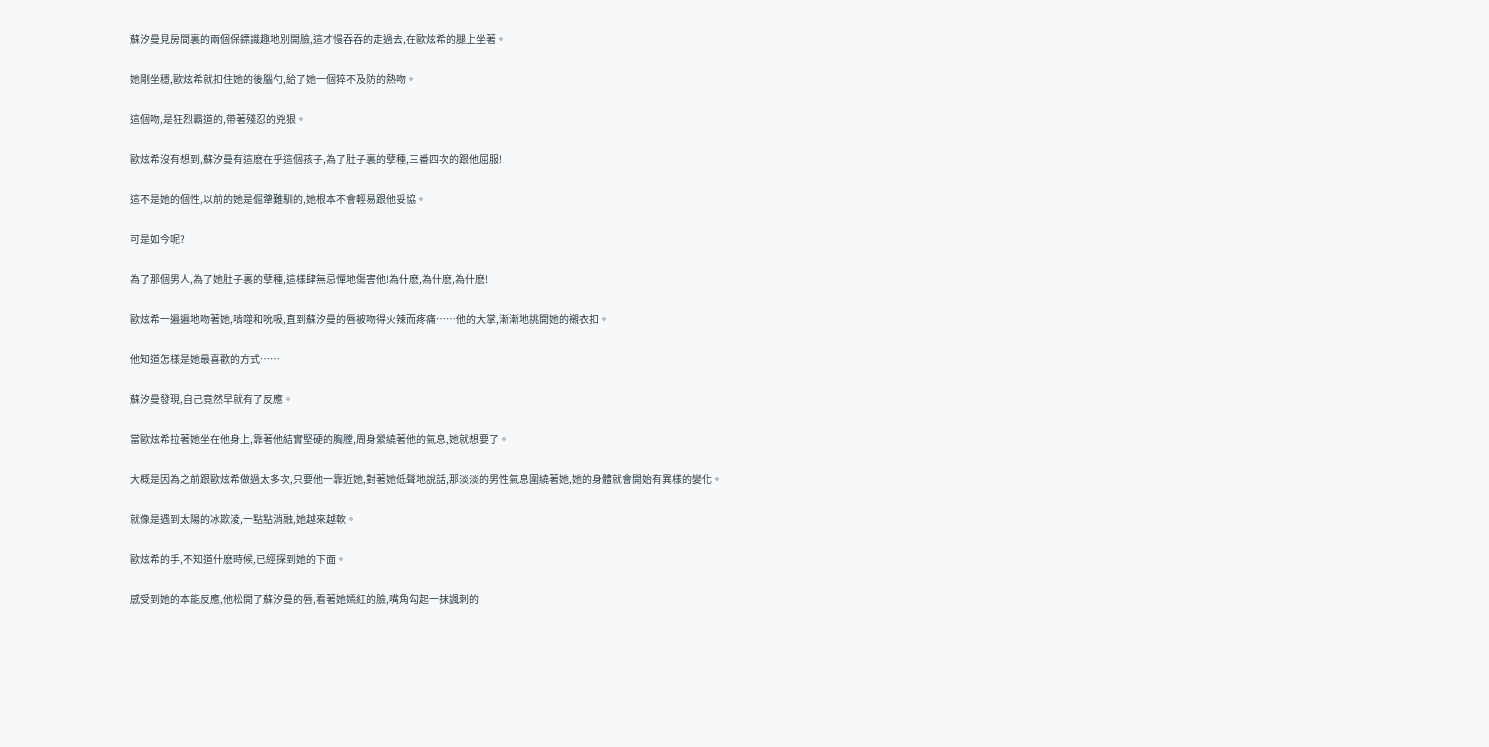蘇汐曼見房間裏的兩個保鏢識趣地別開臉,這才慢吞吞的走過去,在歐炫希的腿上坐著。

她剛坐穩,歐炫希就扣住她的後腦勺,給了她一個猝不及防的熱吻。

這個吻,是狂烈霸道的,帶著殘忍的兇狠。

歐炫希沒有想到,蘇汐曼有這麽在乎這個孩子,為了肚子裏的孽種,三番四次的跟他屈服!

這不是她的個性,以前的她是倔犟難馴的,她根本不會輕易跟他妥協。

可是如今呢?

為了那個男人,為了她肚子裏的孽種,這樣肆無忌憚地傷害他!為什麽,為什麽,為什麽!

歐炫希一遍遍地吻著她,啃噬和吮吸,直到蘇汐曼的唇被吻得火辣而疼痛……他的大掌,漸漸地挑開她的襯衣扣。

他知道怎樣是她最喜歡的方式……

蘇汐曼發現,自己竟然早就有了反應。

當歐炫希拉著她坐在他身上,靠著他結實堅硬的胸膛,周身縈繞著他的氣息,她就想要了。

大概是因為之前跟歐炫希做過太多次,只要他一靠近她,對著她低聲地說話,那淡淡的男性氣息圍繞著她,她的身體就會開始有異樣的變化。

就像是遇到太陽的冰欺淩,一點點消融,她越來越軟。

歐炫希的手,不知道什麽時候,已經探到她的下面。

感受到她的本能反應,他松開了蘇汐曼的唇,看著她嫣紅的臉,嘴角勾起一抹諷刺的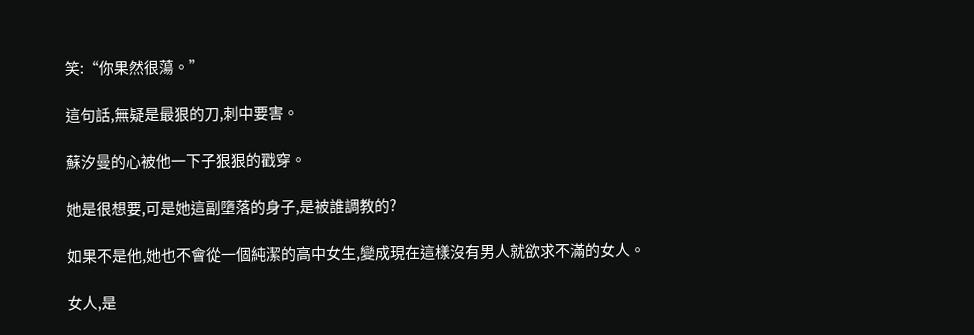笑:“你果然很蕩。”

這句話,無疑是最狠的刀,刺中要害。

蘇汐曼的心被他一下子狠狠的戳穿。

她是很想要,可是她這副墮落的身子,是被誰調教的?

如果不是他,她也不會從一個純潔的高中女生,變成現在這樣沒有男人就欲求不滿的女人。

女人,是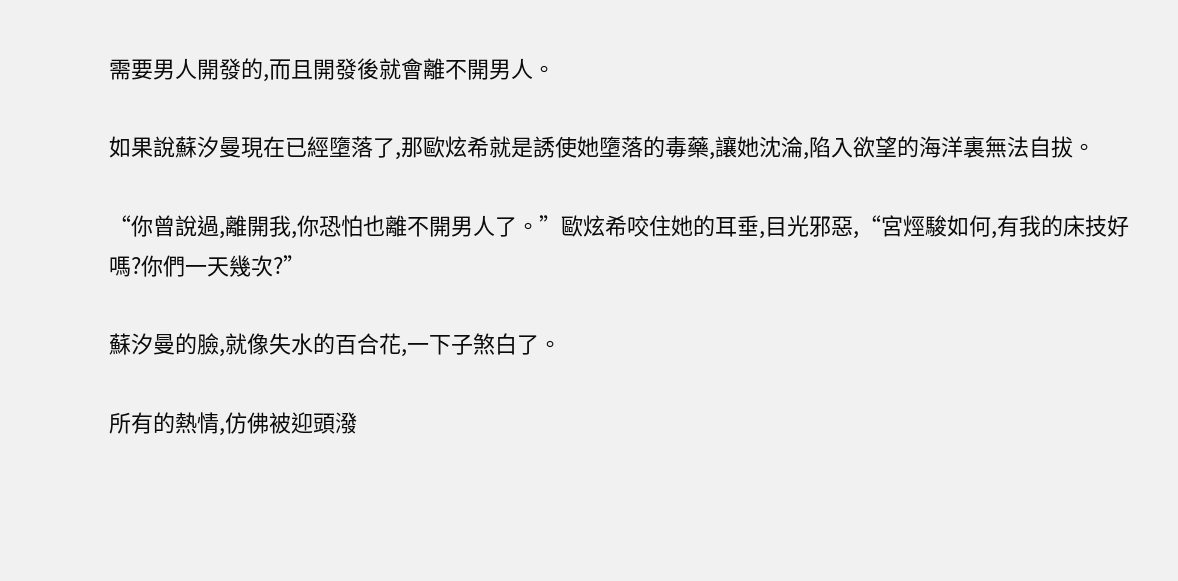需要男人開發的,而且開發後就會離不開男人。

如果說蘇汐曼現在已經墮落了,那歐炫希就是誘使她墮落的毒藥,讓她沈淪,陷入欲望的海洋裏無法自拔。

“你曾說過,離開我,你恐怕也離不開男人了。”歐炫希咬住她的耳垂,目光邪惡,“宮烴駿如何,有我的床技好嗎?你們一天幾次?”

蘇汐曼的臉,就像失水的百合花,一下子煞白了。

所有的熱情,仿佛被迎頭潑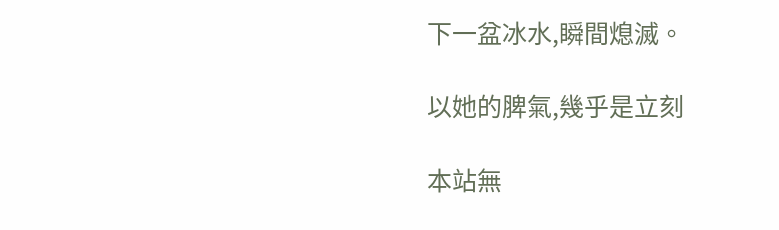下一盆冰水,瞬間熄滅。

以她的脾氣,幾乎是立刻

本站無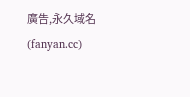廣告,永久域名(fanyan.cc)